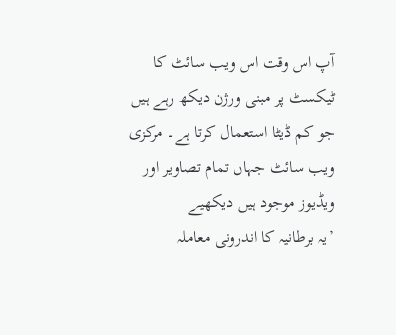آپ اس وقت اس ویب سائٹ کا ٹیکسٹ پر مبنی ورژن دیکھ رہے ہیں جو کم ڈیٹا استعمال کرتا ہے۔ مرکزی ویب سائٹ جہاں تمام تصاویر اور ویڈیوز موجود ہیں دیکھیے
’یہ برطانیہ کا اندرونی معاملہ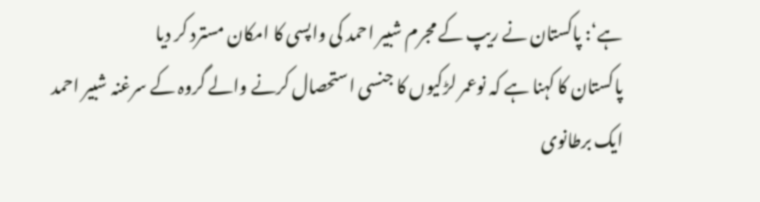ہے‘: پاکستان نے ریپ کے مجرم شبیر احمد کی واپسی کا امکان مسترد کر دیا
پاکستان کا کہنا ہے کہ نوعمر لڑکیوں کا جنسی استحصال کرنے والے گروہ کے سرغنہ شبیر احمد ایک برطانوی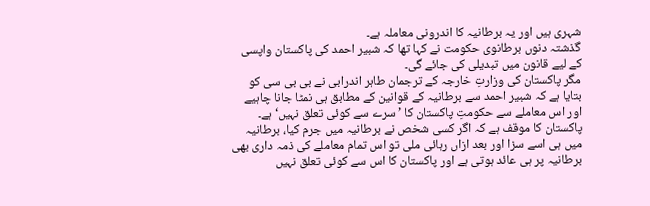شہری ہیں اور یہ برطانیہ کا اندرونی معاملہ ہے۔
گذشتہ دنوں برطانوی حکومت نے کہا تھا کہ شبیر احمد کی پاکستان واپسی کے لیے قانون میں تبدیلی کی جائے گی۔
مگر پاکستان کی وزارتِ خارجہ کے ترجمان طاہر اندرابی نے بی بی سی کو بتایا ہے کہ شبیر احمد سے برطانیہ کے قوانین کے مطابق ہی نمٹا جانا چاہیے اور اس معاملے سے حکومتِ پاکستان کا ’سرے سے کوئی تعلق نہیں‘ ہے۔
پاکستان کا موقف ہے کہ اگر کسی شخص نے برطانیہ میں جرم کیا، برطانیہ میں ہی اسے سزا اور بعد ازاں رہائی ملی تو اس تمام معاملے کی ذمہ داری بھی برطانیہ پر ہی عائد ہوتی ہے اور پاکستان کا اس سے کوئی تعلق نہیں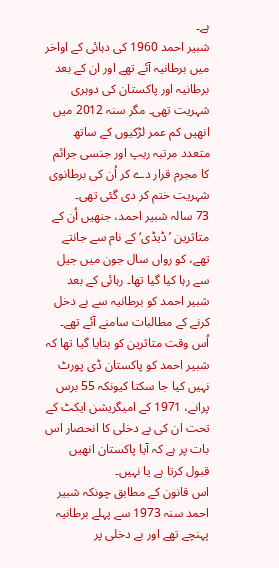ہے۔
شبیر احمد 1960 کی دہائی کے اواخر میں برطانیہ آئے تھے اور ان کے بعد برطانیہ اور پاکستان کی دوہری شہریت تھی۔ مگر سنہ 2012 میں انھیں کم عمر لڑکیوں کے ساتھ متعدد مرتبہ ریپ اور جنسی جرائم کا مجرم قرار دے کر اُن کی برطانوی شہریت ختم کر دی گئی تھی۔
73 سالہ شبیر احمد، جنھیں اُن کے متاثرین ’ڈیڈی‘ کے نام سے جانتے تھے، کو رواں سال جون میں جیل سے رہا کیا گیا تھا۔ رہائی کے بعد شبیر احمد کو برطانیہ سے بے دخل کرنے کے مطالبات سامنے آئے تھے۔
اُس وقت متاثرین کو بتایا گیا تھا کہ شبیر احمد کو پاکستان ڈی پورٹ نہیں کیا جا سکتا کیونکہ 55 برس پرانے، 1971 کے امیگریشن ایکٹ کے تحت ان کی بے دخلی کا انحصار اس بات پر ہے کہ آیا پاکستان انھیں قبول کرتا ہے یا نہیں۔
اس قانون کے مطابق چونکہ شبیر احمد سنہ 1973 سے پہلے برطانیہ پہنچے تھے اور بے دخلی پر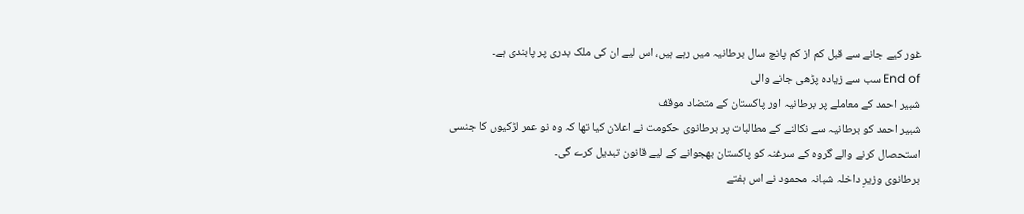غور کیے جانے سے قبل کم از کم پانچ سال برطانیہ میں رہے ہیں، اس لیے ان کی ملک بدری پر پابندی ہے۔
End of سب سے زیادہ پڑھی جانے والی
شبیر احمد کے معاملے پر برطانیہ اور پاکستان کے متضاد موقف
شبیر احمد کو برطانیہ سے نکالنے کے مطالبات پر برطانوی حکومت نے اعلان کیا تھا کہ وہ نو عمر لڑکیوں کا جنسی استحصال کرنے والے گروہ کے سرغنہ کو پاکستان بھجوانے کے لیے قانون تبدیل کرے گی۔
برطانوی وزیرِ داخلہ شبانہ محمود نے اس ہفتے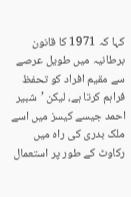کہا کہ 1971 کا قانون برطانیہ میں طویل عرصے سے مقیم افراد کو تحفظ فراہم کرتا ہے، لیکن ’شبیر احمد جیسے کیسز میں اسے ملک بدری کی راہ میں رکاوٹ کے طور پر استعمال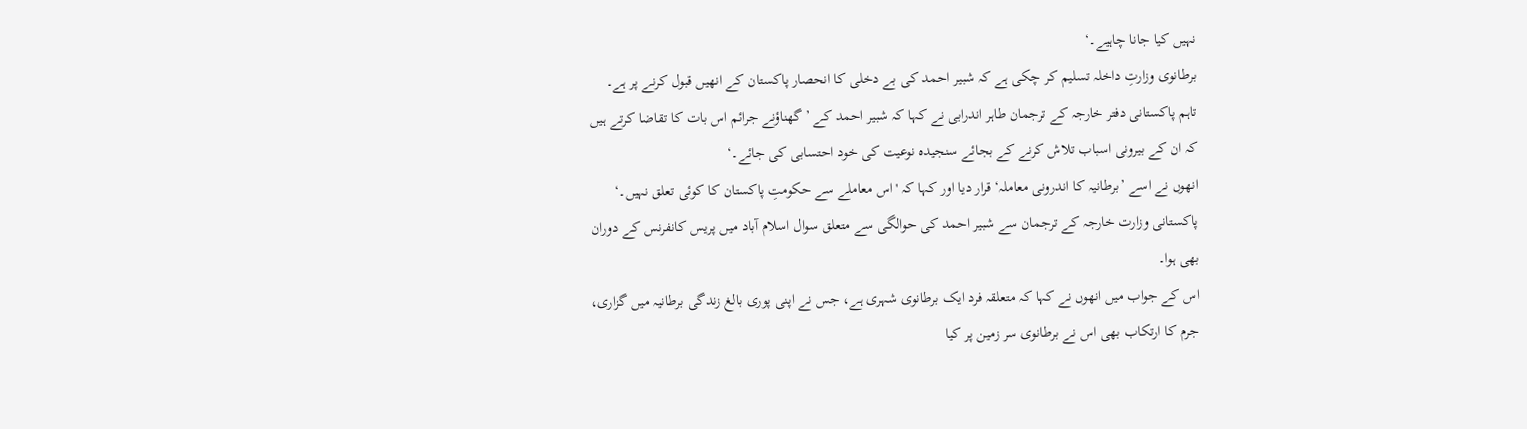نہیں کیا جانا چاہیے۔‘
برطانوی وزارتِ داخلہ تسلیم کر چکی ہے کہ شبیر احمد کی بے دخلی کا انحصار پاکستان کے انھیں قبول کرنے پر ہے۔
تاہم پاکستانی دفتر خارجہ کے ترجمان طاہر اندرابی نے کہا کہ شبیر احمد کے ’گھناؤنے جرائم اس بات کا تقاضا کرتے ہیں کہ ان کے بیرونی اسباب تلاش کرنے کے بجائے سنجیدہ نوعیت کی خود احتسابی کی جائے۔‘
انھوں نے اسے ’برطانیہ کا اندرونی معاملہ‘ قرار دیا اور کہا کہ 'اس معاملے سے حکومتِ پاکستان کا کوئی تعلق نہیں۔‘
پاکستانی وزارت خارجہ کے ترجمان سے شبیر احمد کی حوالگی سے متعلق سوال اسلام آباد میں پریس کانفرنس کے دوران بھی ہوا۔
اس کے جواب میں انھوں نے کہا کہ متعلقہ فرد ایک برطانوی شہری ہے، جس نے اپنی پوری بالغ زندگی برطانیہ میں گزاری، جرم کا ارتکاب بھی اس نے برطانوی سر زمین پر کیا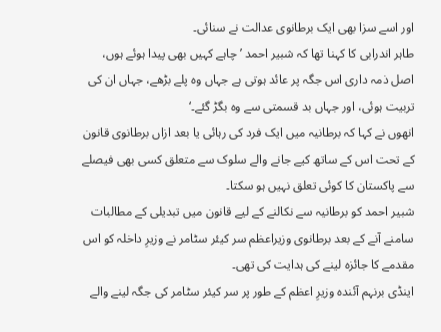اور اسے سزا بھی ایک برطانوی عدالت نے سنائی۔
طاہر اندرابی کا کہنا تھا کہ شبیر احمد ’چاہے کہیں بھی پیدا ہوئے ہوں، اصل ذمہ داری اس جگہ پر عائد ہوتی ہے جہاں وہ پلے بڑھے، جہاں ان کی تربیت ہوئی، اور جہاں بد قسمتی سے وہ بگڑ گئے۔‘
انھوں نے کہا کہ برطانیہ میں ایک فرد کی رہائی یا بعد ازاں برطانوی قانون کے تحت اس کے ساتھ کیے جانے والے سلوک سے متعلق کسی بھی فیصلے سے پاکستان کا کوئی تعلق نہیں ہو سکتا۔
شبیر احمد کو برطانیہ سے نکالنے کے لیے قانون میں تبدیلی کے مطالبات سامنے آنے کے بعد برطانوی وزیراعظم سر کیئر سٹامر نے وزیرِ داخلہ کو اس مقدمے کا جائزہ لینے کی ہدایت کی تھی۔
اینڈی برنہم آئندہ وزیرِ اعظم کے طور پر سر کیئر سٹامر کی جگہ لینے والے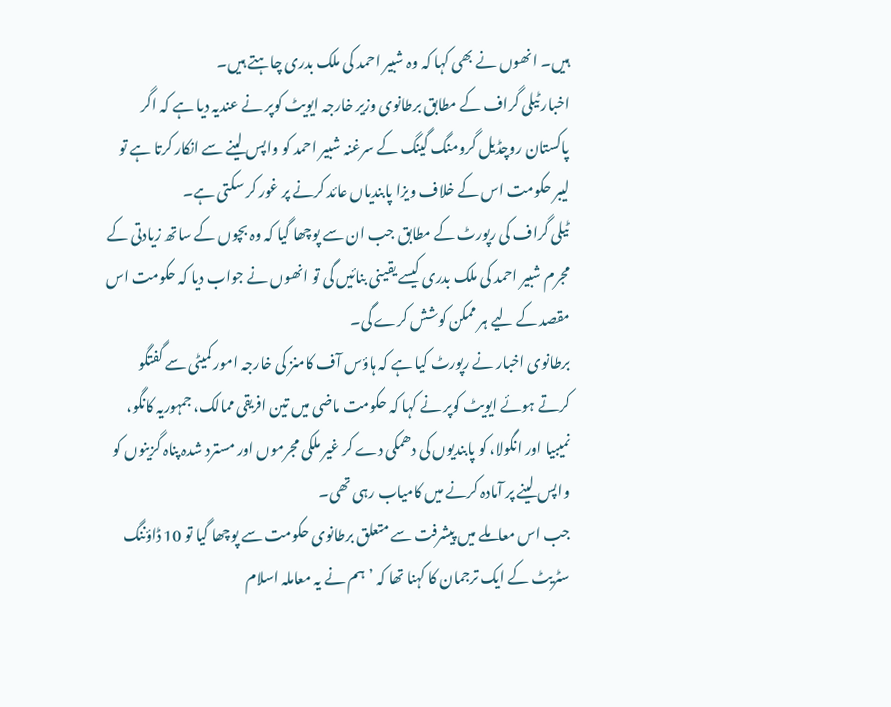ہیں۔ انھوں نے بھی کہا کہ وہ شبیر احمد کی ملک بدری چاہتے ہیں۔
اخبار ٹیلی گراف کے مطابق برطانوی وزیر خارجہ ایویٹ کوپر نے عندیہ دیا ہے کہ اگر پاکستان روچڈیل گرومنگ گینگ کے سرغنہ شبیر احمد کو واپس لینے سے انکار کرتا ہے تو لیبر حکومت اس کے خلاف ویزا پابندیاں عائد کرنے پر غور کر سکتی ہے۔
ٹیلی گراف کی رپورٹ کے مطابق جب ان سے پوچھا گیا کہ وہ بچوں کے ساتھ زیادتی کے مجرم شبیر احمد کی ملک بدری کیسے یقینی بنائیں گی تو انھوں نے جواب دیا کہ حکومت اس مقصد کے لیے ہر ممکن کوشش کرے گی۔
برطانوی اخبار نے رپورٹ کیا ہے کہ ہاؤس آف کامنز کی خارجہ امور کمیٹی سے گفتگو کرتے ہوئے ایویٹ کوپر نے کہا کہ حکومت ماضی میں تین افریقی ممالک، جمہوریہ کانگو، نمیبیا اور انگولا، کو پابندیوں کی دھمکی دے کر غیر ملکی مجرموں اور مسترد شدہ پناہ گزینوں کو واپس لینے پر آمادہ کرنے میں کامیاب رہی تھی۔
جب اس معاملے میں پیشرفت سے متعلق برطانوی حکومت سے پوچھا گیا تو 10 ڈاؤننگ سٹریٹ کے ایک ترجمان کا کہنا تھا کہ ’ہم نے یہ معاملہ اسلام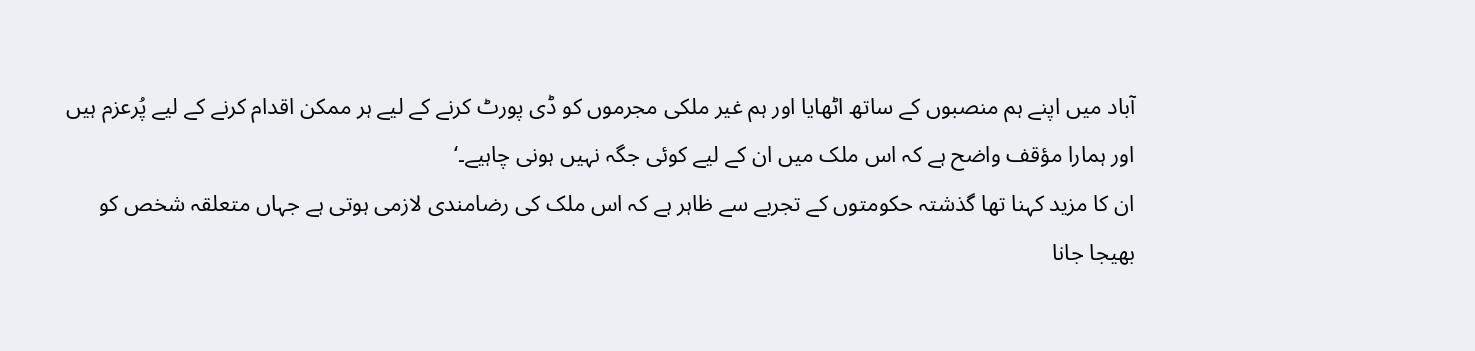آباد میں اپنے ہم منصبوں کے ساتھ اٹھایا اور ہم غیر ملکی مجرموں کو ڈی پورٹ کرنے کے لیے ہر ممکن اقدام کرنے کے لیے پُرعزم ہیں اور ہمارا مؤقف واضح ہے کہ اس ملک میں ان کے لیے کوئی جگہ نہیں ہونی چاہیے۔‘
ان کا مزید کہنا تھا گذشتہ حکومتوں کے تجربے سے ظاہر ہے کہ اس ملک کی رضامندی لازمی ہوتی ہے جہاں متعلقہ شخص کو بھیجا جانا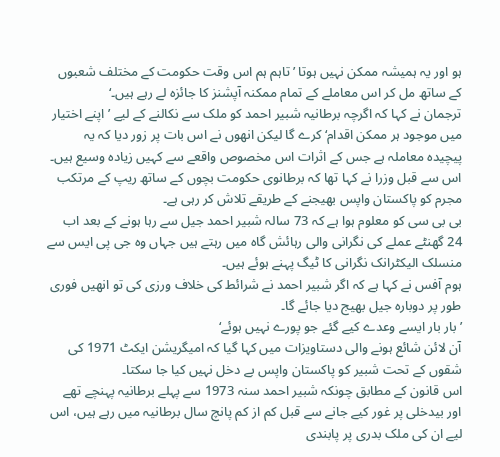ہو اور یہ ہمیشہ ممکن نہیں ہوتا ’تاہم ہم اس وقت حکومت کے مختلف شعبوں کے ساتھ مل کر اس معاملے کے تمام ممکنہ آپشنز کا جائزہ لے رہے ہیں۔‘
ترجمان نے کہا کہ اگرچہ برطانیہ شبیر احمد کو ملک سے نکالنے کے لیے ’اپنے اختیار میں موجود ہر ممکن اقدام‘ کرے گا لیکن انھوں نے اس بات پر زور دیا کہ یہ پیچیدہ معاملہ ہے جس کے اثرات اس مخصوص واقعے سے کہیں زیادہ وسیع ہیں۔
اس سے قبل وزرا نے کہا تھا کہ برطانوی حکومت بچوں کے ساتھ ریپ کے مرتکب مجرم کو پاکستان واپس بھیجنے کے طریقے تلاش کر رہی ہے۔
بی بی سی کو معلوم ہوا ہے کہ 73 سالہ شبیر احمد جیل سے رہا ہونے کے بعد اب 24 گھنٹے عملے کی نگرانی والی رہائش گاہ میں رہتے ہیں جہاں وہ جی پی ایس سے منسلک الیکٹرانک نگرانی کا ٹیگ پہنے ہوئے ہیں۔
ہوم آفس نے کہا ہے کہ اگر شبیر احمد نے شرائط کی خلاف ورزی کی تو انھیں فوری طور پر دوبارہ جیل بھیج دیا جائے گا۔
’بار بار ایسے وعدے کیے گئے جو پورے نہیں ہوئے‘
آن لائن شائع ہونے والی دستاویزات میں کہا گیا کہ امیگریشن ایکٹ 1971 کی شقوں کے تحت شبیر کو پاکستان واپس بے دخل نہیں کیا جا سکتا۔
اس قانون کے مطابق چونکہ شبیر احمد سنہ 1973 سے پہلے برطانیہ پہنچے تھے اور بیدخلی پر غور کیے جانے سے قبل کم از کم پانچ سال برطانیہ میں رہے ہیں، اس لیے ان کی ملک بدری پر پابندی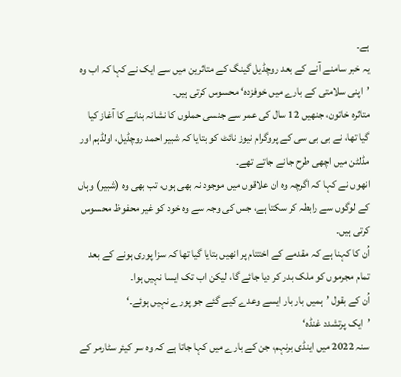ہے۔
یہ خبر سامنے آنے کے بعد روچڈیل گینگ کے متاثرین میں سے ایک نے کہا کہ اب وہ ’اپنی سلامتی کے بارے میں خوفزدہ‘ محسوس کرتی ہیں۔
متاثرہ خاتون، جنھیں 12 سال کی عمر سے جنسی حملوں کا نشانہ بنانے کا آغاز کیا گیا تھا، نے بی بی سی کے پروگرام نیوز نائٹ کو بتایا کہ شبیر احمد روچڈیل، اولڈہم اور مڈلٹن میں اچھی طرح جانے جاتے تھے۔
انھوں نے کہا کہ اگرچہ وہ ان علاقوں میں موجود نہ بھی ہوں، تب بھی وہ (شبیر) وہاں کے لوگوں سے رابطہ کر سکتا ہے، جس کی وجہ سے وہ خود کو غیر محفوظ محسوس کرتی ہیں۔
اُن کا کہنا ہے کہ مقدمے کے اختتام پر انھیں بتایا گیا تھا کہ سزا پوری ہونے کے بعد تمام مجرموں کو ملک بدر کر دیا جائے گا، لیکن اب تک ایسا نہیں ہوا۔
اُن کے بقول ’ہمیں بار بار ایسے وعدے کیے گئے جو پورے نہیں ہوئے۔‘
’ایک پرتشدد غنڈہ‘
سنہ 2022 میں اینڈی برنہم، جن کے بارے میں کہا جاتا ہے کہ وہ سر کیئر سٹارمر کے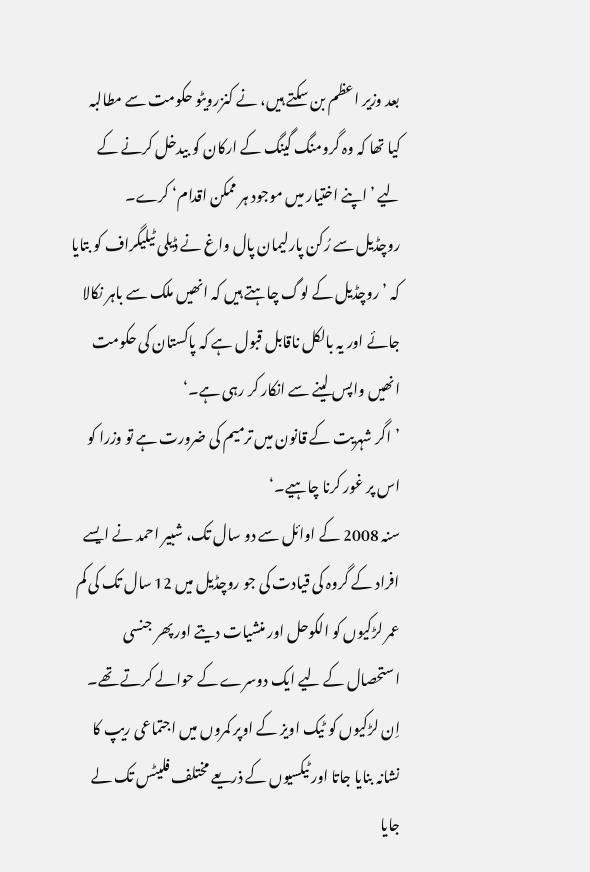بعد وزیر اعظم بن سکتے ہیں، نے کنزرویٹو حکومت سے مطالبہ کیا تھا کہ وہ گرومنگ گینگ کے ارکان کو بیدخل کرنے کے لیے ’اپنے اختیار میں موجود ہر ممکن اقدام‘ کرے۔
روچڈیل سے رُکن پارلیمان پال واغ نے ڈیلی ٹیلیگراف کو بتایا کہ ’روچڈیل کے لوگ چاہتے ہیں کہ انھیں ملک سے باہر نکالا جائے اور یہ بالکل ناقابل قبول ہے کہ پاکستان کی حکومت انھیں واپس لینے سے انکار کر رہی ہے۔‘
’اگر شہریت کے قانون میں ترمیم کی ضرورت ہے تو وزرا کو اس پر غور کرنا چاہیے۔‘
سنہ 2008 کے اوائل سے دو سال تک، شبیر احمد نے ایسے افراد کے گروہ کی قیادت کی جو روچڈیل میں 12 سال تک کی کم عمر لڑکیوں کو الکوحل اور منشیات دیتے اور پھر جنسی استحصال کے لیے ایک دوسرے کے حوالے کرتے تھے۔
اِن لڑکیوں کو ٹیک اویز کے اوپر کمروں میں اجتماعی ریپ کا نشانہ بنایا جاتا اور ٹیکسیوں کے ذریعے مختلف فلیٹس تک لے جایا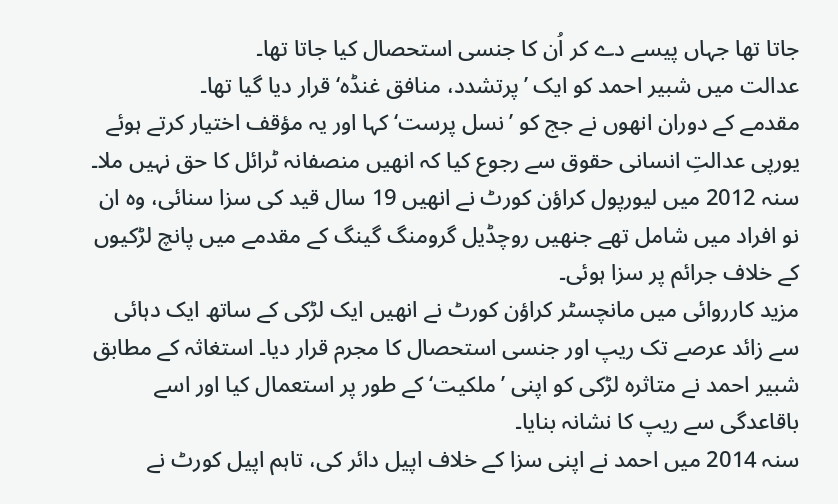جاتا تھا جہاں پیسے دے کر اُن کا جنسی استحصال کیا جاتا تھا۔
عدالت میں شبیر احمد کو ایک ’پرتشدد، منافق غنڈہ‘ قرار دیا گیا تھا۔
مقدمے کے دوران انھوں نے جج کو ’نسل پرست‘ کہا اور یہ مؤقف اختیار کرتے ہوئے یورپی عدالتِ انسانی حقوق سے رجوع کیا کہ انھیں منصفانہ ٹرائل کا حق نہیں ملا۔
سنہ 2012 میں لیورپول کراؤن کورٹ نے انھیں 19 سال قید کی سزا سنائی، وہ ان نو افراد میں شامل تھے جنھیں روچڈیل گرومنگ گینگ کے مقدمے میں پانچ لڑکیوں کے خلاف جرائم پر سزا ہوئی۔
مزید کارروائی میں مانچسٹر کراؤن کورٹ نے انھیں ایک لڑکی کے ساتھ ایک دہائی سے زائد عرصے تک ریپ اور جنسی استحصال کا مجرم قرار دیا۔ استغاثہ کے مطابق شبیر احمد نے متاثرہ لڑکی کو اپنی ’ملکیت‘ کے طور پر استعمال کیا اور اسے باقاعدگی سے ریپ کا نشانہ بنایا۔
سنہ 2014 میں احمد نے اپنی سزا کے خلاف اپیل دائر کی، تاہم اپیل کورٹ نے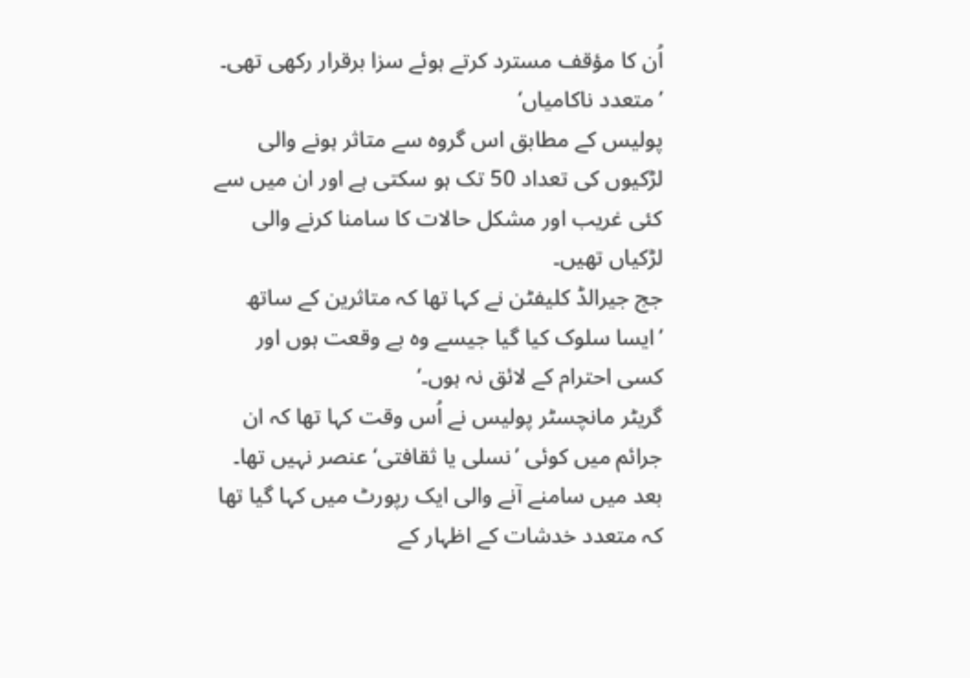اُن کا مؤقف مسترد کرتے ہوئے سزا برقرار رکھی تھی۔
’متعدد ناکامیاں‘
پولیس کے مطابق اس گروہ سے متاثر ہونے والی لڑکیوں کی تعداد 50 تک ہو سکتی ہے اور ان میں سے کئی غریب اور مشکل حالات کا سامنا کرنے والی لڑکیاں تھیں۔
جج جیرالڈ کلیفٹن نے کہا تھا کہ متاثرین کے ساتھ ’ایسا سلوک کیا گیا جیسے وہ بے وقعت ہوں اور کسی احترام کے لائق نہ ہوں۔‘
گریٹر مانچسٹر پولیس نے اُس وقت کہا تھا کہ ان جرائم میں کوئی ’نسلی یا ثقافتی‘ عنصر نہیں تھا۔
بعد میں سامنے آنے والی ایک رپورٹ میں کہا گیا تھا کہ متعدد خدشات کے اظہار کے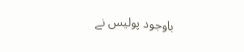باوجود پولیس نے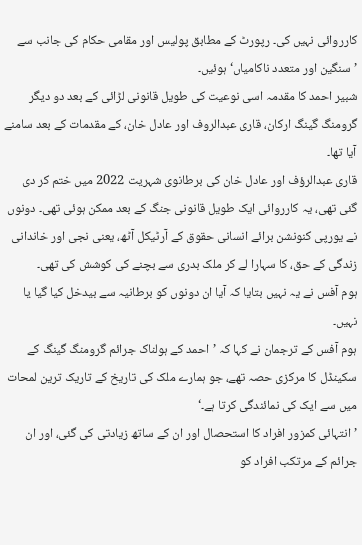کارروائی نہیں کی۔ رپورٹ کے مطابق پولیس اور مقامی حکام کی جانب سے ’سنگین اور متعدد ناکامیاں‘ ہوئیں۔
شبیر احمد کا مقدمہ اسی نوعیت کی طویل قانونی لڑائی کے بعد دو دیگر گرومنگ گینگ ارکان، قاری عبدالروف اور عادل خان، کے مقدمات کے بعد سامنے آیا تھا۔
قاری عبدالرؤف اور عادل خان کی برطانوی شہریت 2022 میں ختم کر دی گئی تھی، یہ کارروائی ایک طویل قانونی جنگ کے بعد ممکن ہوئی تھی۔ دونوں نے یورپی کنونشن برائے انسانی حقوق کے آرٹیکل آٹھ، یعنی نجی اور خاندانی زندگی کے حق، کا سہارا لے کر ملک بدری سے بچنے کی کوشش کی تھی۔
ہوم آفس نے یہ نہیں بتایا کہ آیا ان دونوں کو برطانیہ سے بیدخل کیا گیا یا نہیں۔
ہوم آفس کے ترجمان نے کہا کہ ’احمد کے ہولناک جرائم گرومنگ گینگ کے سکینڈل کا مرکزی حصہ تھے، جو ہمارے ملک کی تاریخ کے تاریک ترین لمحات میں سے ایک کی نمائندگی کرتا ہے۔‘
’انتہائی کمزور افراد کا استحصال اور ان کے ساتھ زیادتی کی گئی، اور ان جرائم کے مرتکب افراد کو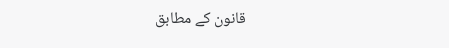قانون کے مطابق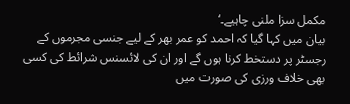مکمل سزا ملنی چاہیے۔‘
بیان میں کہا گیا کہ احمد کو عمر بھر کے لیے جنسی مجرموں کے رجسٹر پر دستخط کرنا ہوں گے اور ان کی لائسنس شرائط کی کسی بھی خلاف ورزی کی صورت میں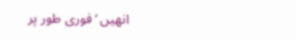انھیں ’فوری طور پر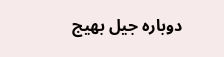دوبارہ جیل بھیج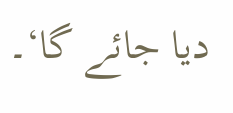دیا جائے گا‘۔